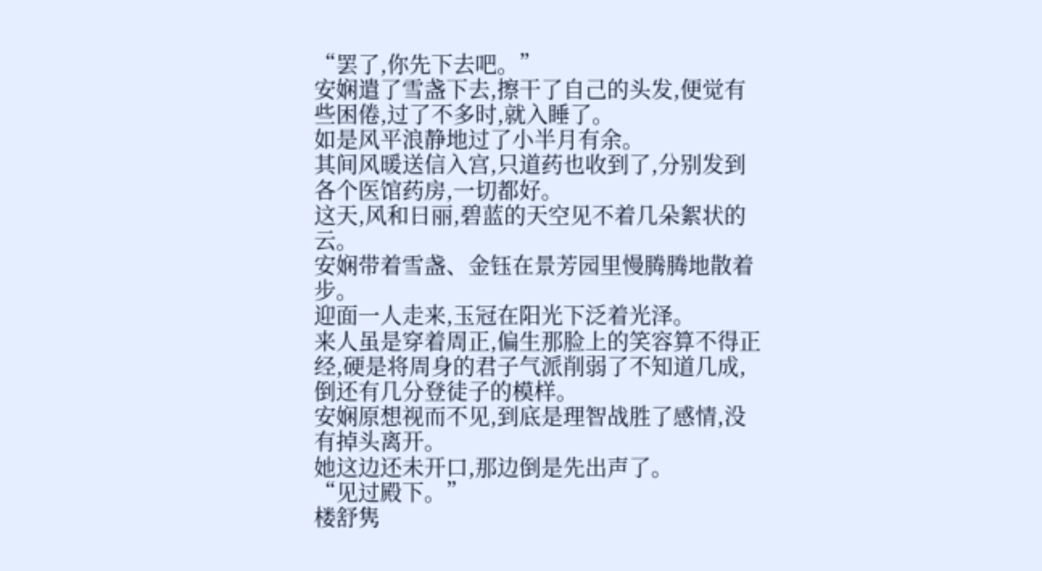“罢了,你先下去吧。”
安娴遣了雪盏下去,擦干了自己的头发,便觉有些困倦,过了不多时,就入睡了。
如是风平浪静地过了小半月有余。
其间风暖送信入宫,只道药也收到了,分别发到各个医馆药房,一切都好。
这天,风和日丽,碧蓝的天空见不着几朵絮状的云。
安娴带着雪盏、金钰在景芳园里慢腾腾地散着步。
迎面一人走来,玉冠在阳光下泛着光泽。
来人虽是穿着周正,偏生那脸上的笑容算不得正经,硬是将周身的君子气派削弱了不知道几成,倒还有几分登徒子的模样。
安娴原想视而不见,到底是理智战胜了感情,没有掉头离开。
她这边还未开口,那边倒是先出声了。
“见过殿下。”
楼舒隽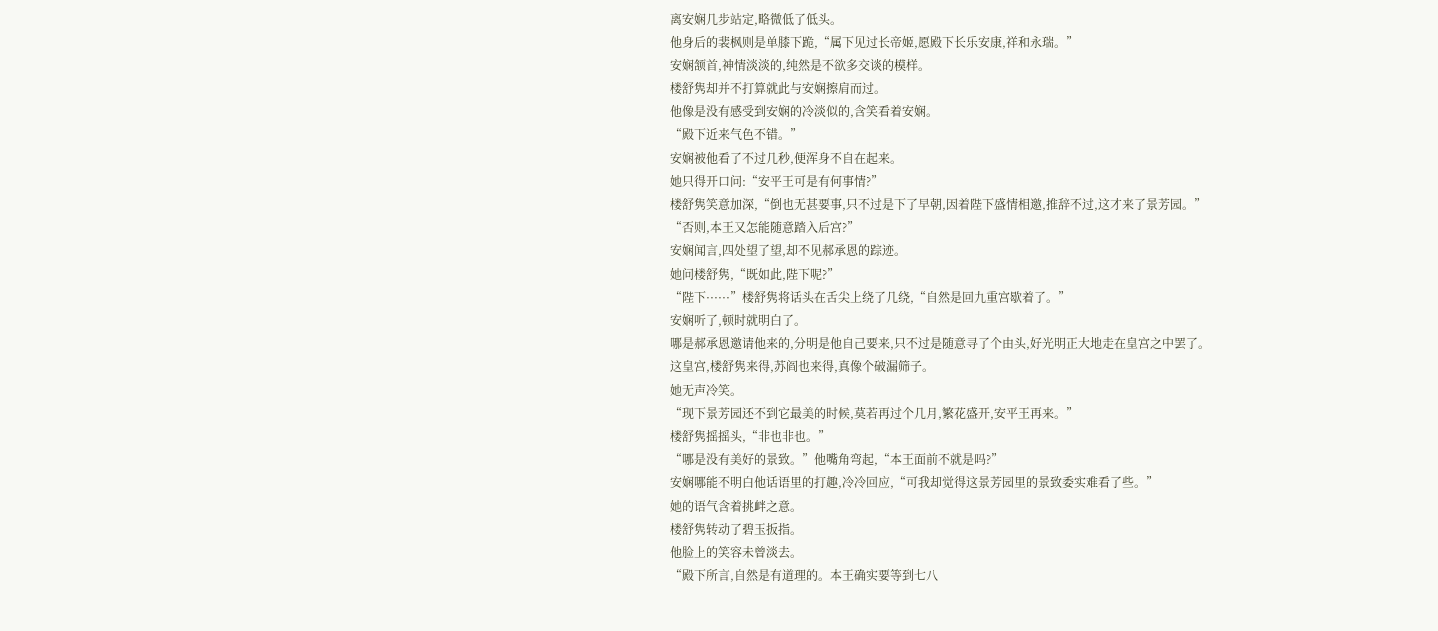离安娴几步站定,略微低了低头。
他身后的裴枫则是单膝下跪,“属下见过长帝姬,愿殿下长乐安康,祥和永瑞。”
安娴颔首,神情淡淡的,纯然是不欲多交谈的模样。
楼舒隽却并不打算就此与安娴擦肩而过。
他像是没有感受到安娴的冷淡似的,含笑看着安娴。
“殿下近来气色不错。”
安娴被他看了不过几秒,便浑身不自在起来。
她只得开口问:“安平王可是有何事情?”
楼舒隽笑意加深,“倒也无甚要事,只不过是下了早朝,因着陛下盛情相邀,推辞不过,这才来了景芳园。”
“否则,本王又怎能随意踏入后宫?”
安娴闻言,四处望了望,却不见郝承恩的踪迹。
她问楼舒隽,“既如此,陛下呢?”
“陛下······”楼舒隽将话头在舌尖上绕了几绕,“自然是回九重宫歇着了。”
安娴听了,顿时就明白了。
哪是郝承恩邀请他来的,分明是他自己要来,只不过是随意寻了个由头,好光明正大地走在皇宫之中罢了。
这皇宫,楼舒隽来得,苏阎也来得,真像个破漏筛子。
她无声冷笑。
“现下景芳园还不到它最美的时候,莫若再过个几月,繁花盛开,安平王再来。”
楼舒隽摇摇头,“非也非也。”
“哪是没有美好的景致。”他嘴角弯起,“本王面前不就是吗?”
安娴哪能不明白他话语里的打趣,冷冷回应,“可我却觉得这景芳园里的景致委实难看了些。”
她的语气含着挑衅之意。
楼舒隽转动了碧玉扳指。
他脸上的笑容未曾淡去。
“殿下所言,自然是有道理的。本王确实要等到七八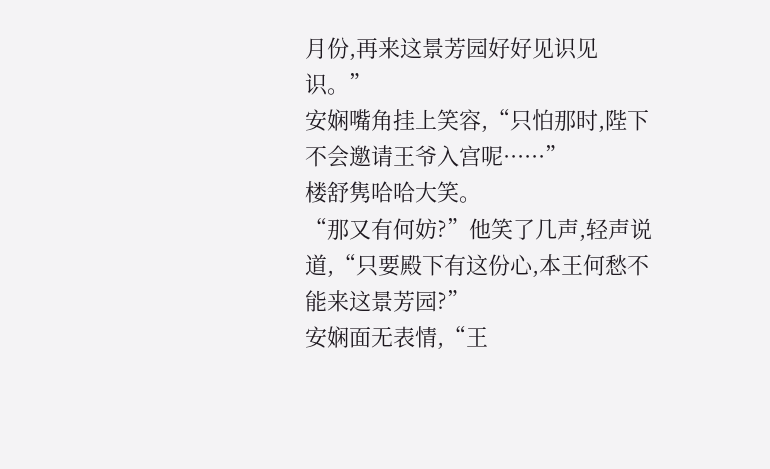月份,再来这景芳园好好见识见识。”
安娴嘴角挂上笑容,“只怕那时,陛下不会邀请王爷入宫呢······”
楼舒隽哈哈大笑。
“那又有何妨?”他笑了几声,轻声说道,“只要殿下有这份心,本王何愁不能来这景芳园?”
安娴面无表情,“王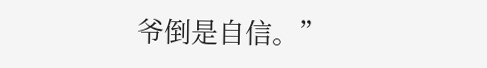爷倒是自信。”